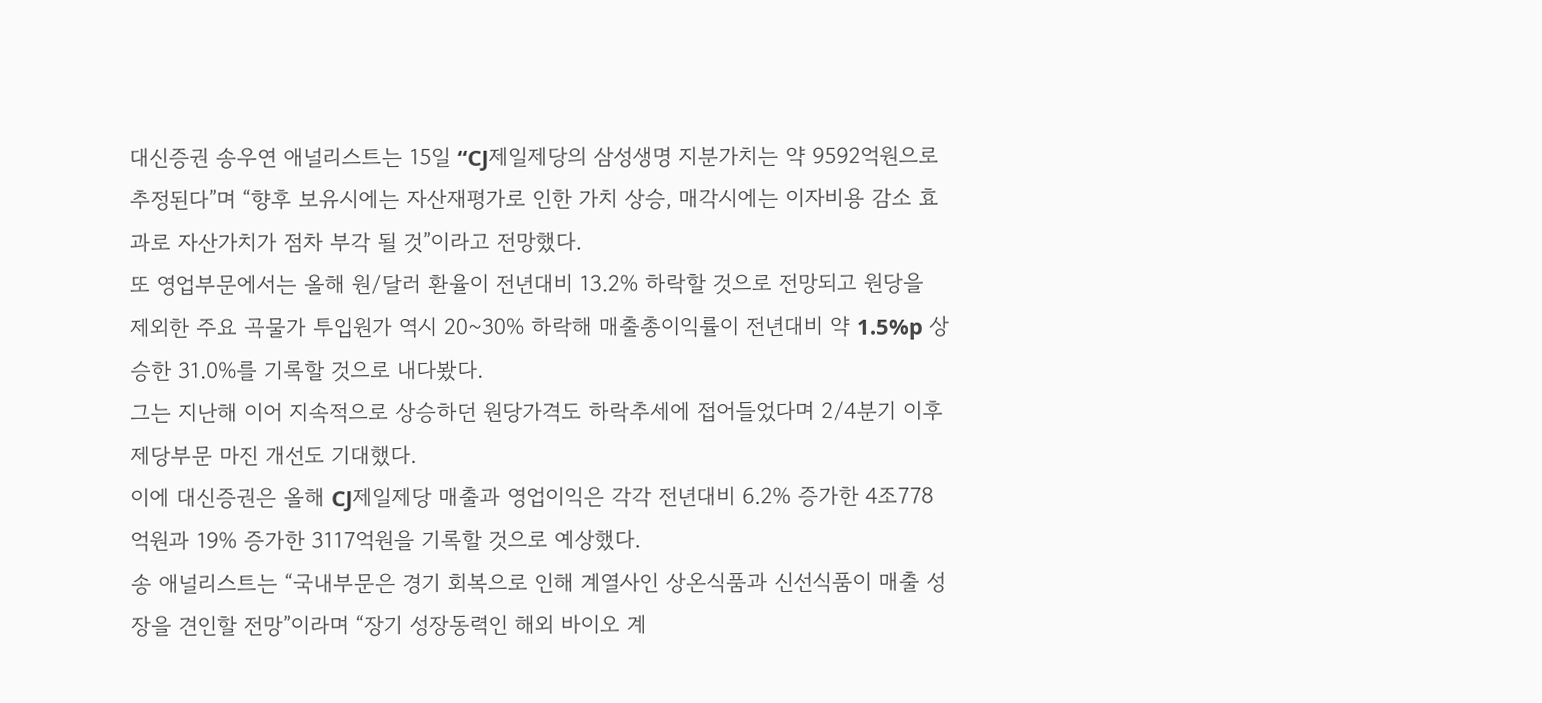대신증권 송우연 애널리스트는 15일 “CJ제일제당의 삼성생명 지분가치는 약 9592억원으로 추정된다”며 “향후 보유시에는 자산재평가로 인한 가치 상승, 매각시에는 이자비용 감소 효과로 자산가치가 점차 부각 될 것”이라고 전망했다.
또 영업부문에서는 올해 원/달러 환율이 전년대비 13.2% 하락할 것으로 전망되고 원당을 제외한 주요 곡물가 투입원가 역시 20~30% 하락해 매출총이익률이 전년대비 약 1.5%p 상승한 31.0%를 기록할 것으로 내다봤다.
그는 지난해 이어 지속적으로 상승하던 원당가격도 하락추세에 접어들었다며 2/4분기 이후 제당부문 마진 개선도 기대했다.
이에 대신증권은 올해 CJ제일제당 매출과 영업이익은 각각 전년대비 6.2% 증가한 4조778억원과 19% 증가한 3117억원을 기록할 것으로 예상했다.
송 애널리스트는 “국내부문은 경기 회복으로 인해 계열사인 상온식품과 신선식품이 매출 성장을 견인할 전망”이라며 “장기 성장동력인 해외 바이오 계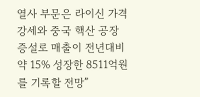열사 부문은 라이신 가격 강세와 중국 핵산 공장 증설로 매출이 전년대비 약 15% 성장한 8511억원를 기록할 전망”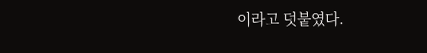이라고 덧붙였다.